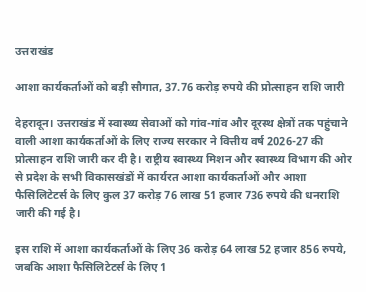उत्तराखंड

आशा कार्यकर्ताओं को बड़ी सौगात, 37.76 करोड़ रुपये की प्रोत्साहन राशि जारी

देहरादून। उत्तराखंड में स्वास्थ्य सेवाओं को गांव-गांव और दूरस्थ क्षेत्रों तक पहुंचाने वाली आशा कार्यकर्ताओं के लिए राज्य सरकार ने वित्तीय वर्ष 2026-27 की प्रोत्साहन राशि जारी कर दी है। राष्ट्रीय स्वास्थ्य मिशन और स्वास्थ्य विभाग की ओर से प्रदेश के सभी विकासखंडों में कार्यरत आशा कार्यकर्ताओं और आशा फैसिलिटेटर्स के लिए कुल 37 करोड़ 76 लाख 51 हजार 736 रुपये की धनराशि जारी की गई है।

इस राशि में आशा कार्यकर्ताओं के लिए 36 करोड़ 64 लाख 52 हजार 856 रुपये, जबकि आशा फैसिलिटेटर्स के लिए 1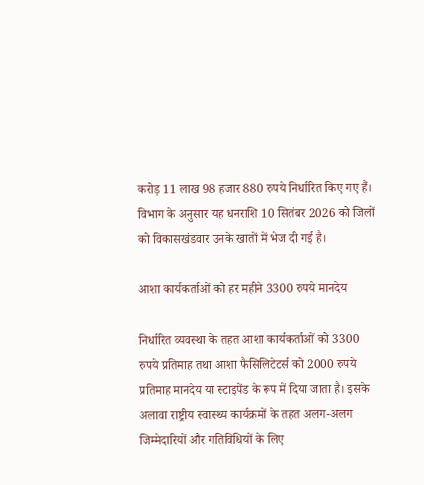करोड़ 11 लाख 98 हजार 880 रुपये निर्धारित किए गए हैं। विभाग के अनुसार यह धनराशि 10 सितंबर 2026 को जिलों को विकासखंडवार उनके खातों में भेज दी गई है।

आशा कार्यकर्ताओं को हर महीने 3300 रुपये मानदेय

निर्धारित व्यवस्था के तहत आशा कार्यकर्ताओं को 3300 रुपये प्रतिमाह तथा आशा फैसिलिटेटर्स को 2000 रुपये प्रतिमाह मानदेय या स्टाइपेंड के रूप में दिया जाता है। इसके अलावा राष्ट्रीय स्वास्थ्य कार्यक्रमों के तहत अलग-अलग जिम्मेदारियों और गतिविधियों के लिए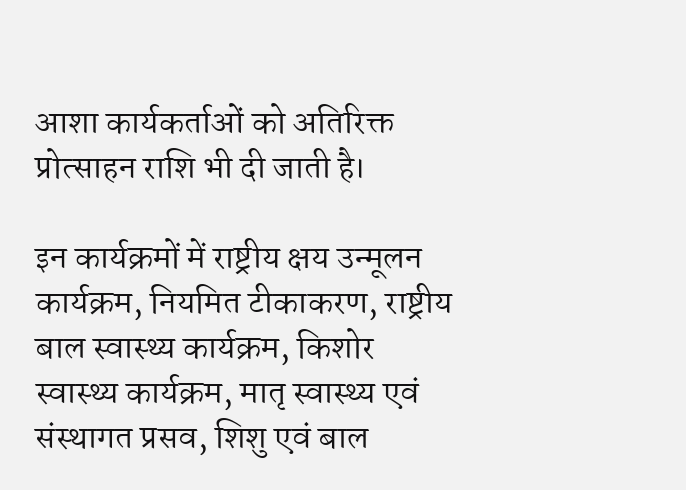आशा कार्यकर्ताओं को अतिरिक्त प्रोत्साहन राशि भी दी जाती है।

इन कार्यक्रमों में राष्ट्रीय क्षय उन्मूलन कार्यक्रम, नियमित टीकाकरण, राष्ट्रीय बाल स्वास्थ्य कार्यक्रम, किशोर स्वास्थ्य कार्यक्रम, मातृ स्वास्थ्य एवं संस्थागत प्रसव, शिशु एवं बाल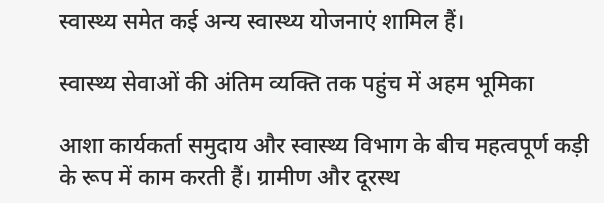स्वास्थ्य समेत कई अन्य स्वास्थ्य योजनाएं शामिल हैं।

स्वास्थ्य सेवाओं की अंतिम व्यक्ति तक पहुंच में अहम भूमिका

आशा कार्यकर्ता समुदाय और स्वास्थ्य विभाग के बीच महत्वपूर्ण कड़ी के रूप में काम करती हैं। ग्रामीण और दूरस्थ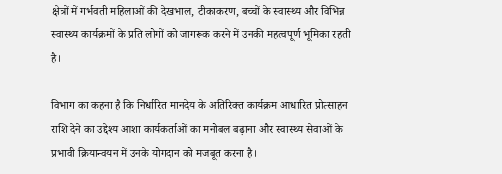क्षेत्रों में गर्भवती महिलाओं की देखभाल, टीकाकरण, बच्चों के स्वास्थ्य और विभिन्न स्वास्थ्य कार्यक्रमों के प्रति लोगों को जागरूक करने में उनकी महत्वपूर्ण भूमिका रहती है।

विभाग का कहना है कि निर्धारित मानदेय के अतिरिक्त कार्यक्रम आधारित प्रोत्साहन राशि देने का उद्देश्य आशा कार्यकर्ताओं का मनोबल बढ़ाना और स्वास्थ्य सेवाओं के प्रभावी क्रियान्वयन में उनके योगदान को मजबूत करना है।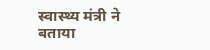स्वास्थ्य मंत्री ने बताया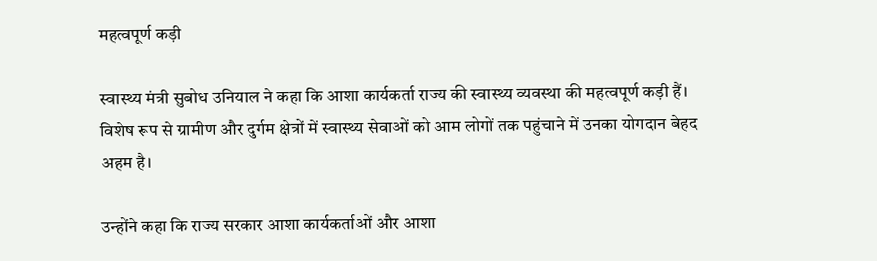महत्वपूर्ण कड़ी

स्वास्थ्य मंत्री सुबोध उनियाल ने कहा कि आशा कार्यकर्ता राज्य की स्वास्थ्य व्यवस्था की महत्वपूर्ण कड़ी हैं। विशेष रूप से ग्रामीण और दुर्गम क्षेत्रों में स्वास्थ्य सेवाओं को आम लोगों तक पहुंचाने में उनका योगदान बेहद अहम है।

उन्होंने कहा कि राज्य सरकार आशा कार्यकर्ताओं और आशा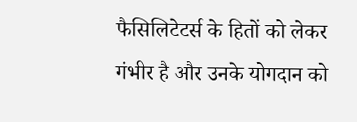फैसिलिटेटर्स के हितों को लेकर गंभीर है और उनके योगदान को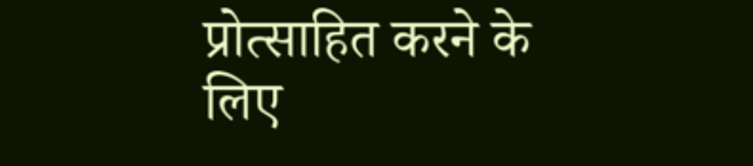प्रोत्साहित करने के लिए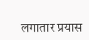लगातार प्रयास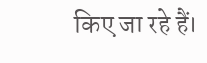किए जा रहे हैं।